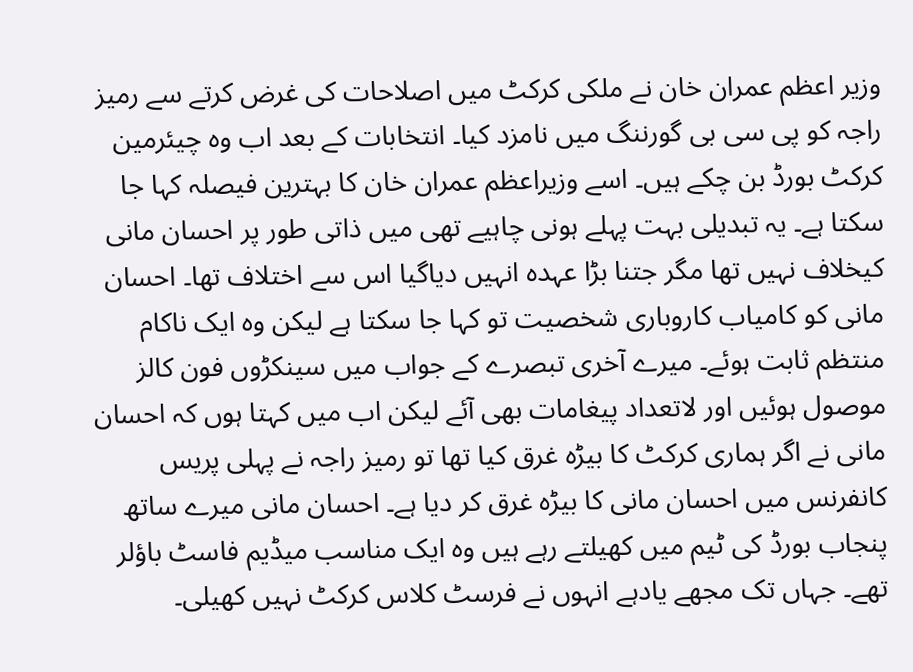وزیر اعظم عمران خان نے ملکی کرکٹ میں اصلاحات کی غرض کرتے سے رمیز راجہ کو پی سی بی گورننگ میں نامزد کیا۔ انتخابات کے بعد اب وہ چیئرمین کرکٹ بورڈ بن چکے ہیں۔ اسے وزیراعظم عمران خان کا بہترین فیصلہ کہا جا سکتا ہے۔ یہ تبدیلی بہت پہلے ہونی چاہیے تھی میں ذاتی طور پر احسان مانی کیخلاف نہیں تھا مگر جتنا بڑا عہدہ انہیں دیاگیا اس سے اختلاف تھا۔ احسان مانی کو کامیاب کاروباری شخصیت تو کہا جا سکتا ہے لیکن وہ ایک ناکام منتظم ثابت ہوئے۔ میرے آخری تبصرے کے جواب میں سینکڑوں فون کالز موصول ہوئیں اور لاتعداد پیغامات بھی آئے لیکن اب میں کہتا ہوں کہ احسان مانی نے اگر ہماری کرکٹ کا بیڑہ غرق کیا تھا تو رمیز راجہ نے پہلی پریس کانفرنس میں احسان مانی کا بیڑہ غرق کر دیا ہے۔ احسان مانی میرے ساتھ پنجاب بورڈ کی ٹیم میں کھیلتے رہے ہیں وہ ایک مناسب میڈیم فاسٹ باؤلر تھے۔ جہاں تک مجھے یادہے انہوں نے فرسٹ کلاس کرکٹ نہیں کھیلی۔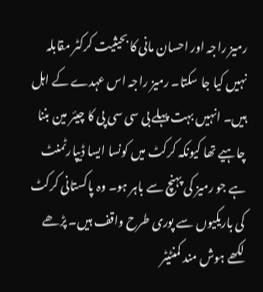رمیز راجہ اور احسان مانی کا بحیثیت کرکٹر مقابلہ نہیں کیا جا سکتا۔ رمیز راجہ اس عہدے کے اہل ہیں۔ انہیں بہت پہلے بی سی سی پی کا چیئر مین بننا چاہیے تھا کیونکہ کرکٹ میں کونسا ایسا ڈیپارٹمنٹ ہے جو رمیز کی پہنچ سے باہر ہو۔ وہ پاکستانی کرکٹ کی باریکیوں سے پوری طرح واقف ہیں۔ پڑھے لکھے ہوش مند کمنٹیٹر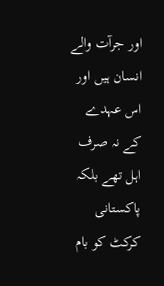اور جرآت والے انسان ہیں اور اس عہدے کے نہ صرف اہل تھے بلکہ پاکستانی کرکٹ کو بام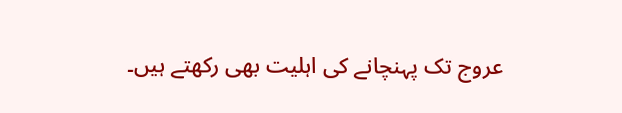عروج تک پہنچانے کی اہلیت بھی رکھتے ہیں۔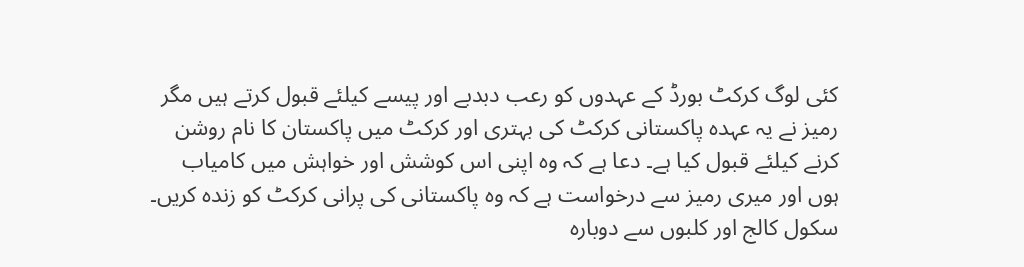کئی لوگ کرکٹ بورڈ کے عہدوں کو رعب دبدبے اور پیسے کیلئے قبول کرتے ہیں مگر رمیز نے یہ عہدہ پاکستانی کرکٹ کی بہتری اور کرکٹ میں پاکستان کا نام روشن کرنے کیلئے قبول کیا ہے۔ دعا ہے کہ وہ اپنی اس کوشش اور خواہش میں کامیاب ہوں اور میری رمیز سے درخواست ہے کہ وہ پاکستانی کی پرانی کرکٹ کو زندہ کریں۔ سکول کالج اور کلبوں سے دوبارہ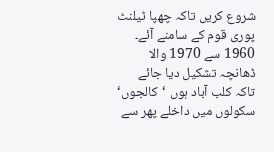شروع کریں تاکہ چھپا ٹیلنٹ پوری قوم کے سامنے آئے۔ 1960 سے 1970 والا ڈھانچہ تشکیل دیا جائے تاکہ کلب آباد ہوں ‘کالجوں‘ سکولوں میں داخلے پھر سے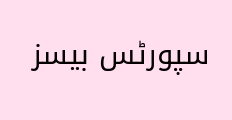سپورٹس بیسز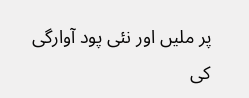پر ملیں اور نئی پود آوارگی کی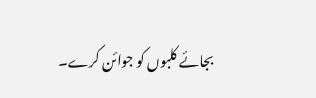بجائے کلبوں کو جوائن کرے۔